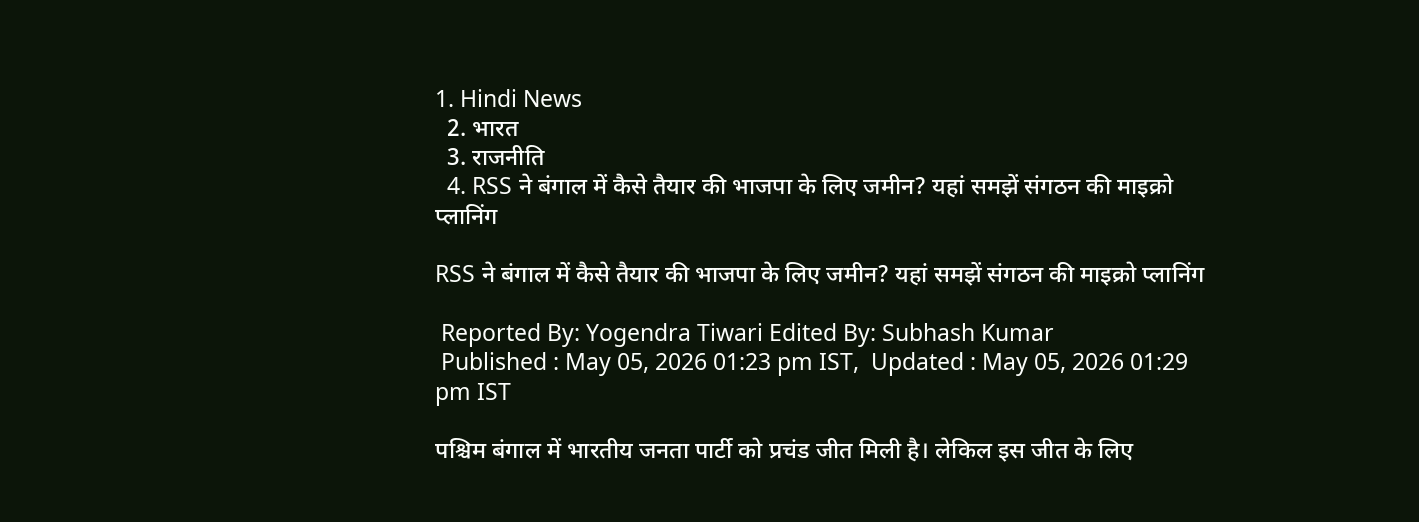1. Hindi News
  2. भारत
  3. राजनीति
  4. RSS ने बंगाल में कैसे तैयार की भाजपा के लिए जमीन? यहां समझें संगठन की माइक्रो प्लानिंग

RSS ने बंगाल में कैसे तैयार की भाजपा के लिए जमीन? यहां समझें संगठन की माइक्रो प्लानिंग

 Reported By: Yogendra Tiwari Edited By: Subhash Kumar
 Published : May 05, 2026 01:23 pm IST,  Updated : May 05, 2026 01:29 pm IST

पश्चिम बंगाल में भारतीय जनता पार्टी को प्रचंड जीत मिली है। लेकिल इस जीत के लिए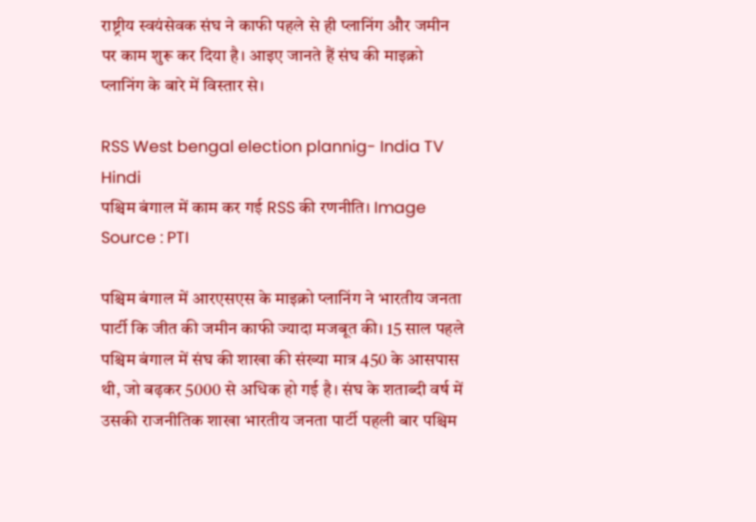राष्ट्रीय स्वयंसेवक संघ ने काफी पहले से ही प्लानिंग और जमीन पर काम शुरू कर दिया है। आइए जानते हैं संघ की माइक्रो प्लानिंग के बारे में विस्तार से।

RSS West bengal election plannig- India TV Hindi
पश्चिम बंगाल में काम कर गई RSS की रणनीति। Image Source : PTI

पश्चिम बंगाल में आरएसएस के माइक्रो प्लानिंग ने भारतीय जनता पार्टी कि जीत की जमीन काफी ज्यादा मजबूत की। 15 साल पहले पश्चिम बंगाल में संघ की शाखा की संख्या मात्र 450 के आसपास थी, जो बढ़कर 5000 से अधिक हो गई है। संघ के शताब्दी वर्ष में उसकी राजनीतिक शाखा भारतीय जनता पार्टी पहली बार पश्चिम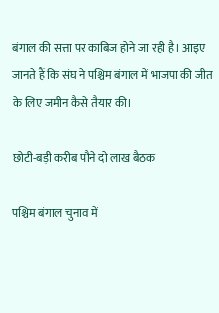बंगाल की सत्ता पर काबिज होने जा रही है। आइए जानते हैं कि संघ ने पश्चिम बंगाल में भाजपा की जीत के लिए जमीन कैसे तैयार की।

छोटी-बड़ी करीब पौने दो लाख बैठक

पश्चिम बंगाल चुनाव में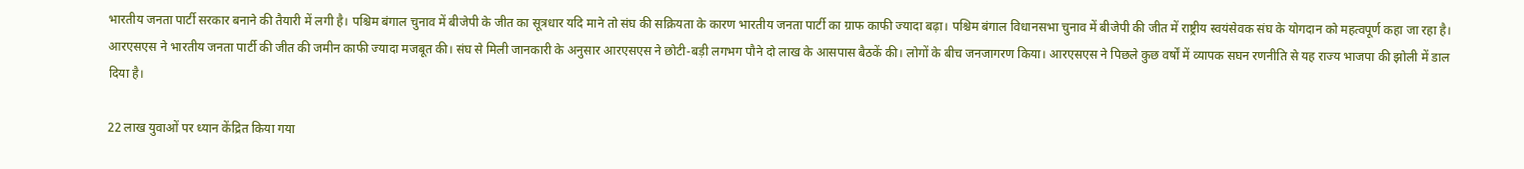भारतीय जनता पार्टी सरकार बनाने की तैयारी में लगी है। पश्चिम बंगाल चुनाव में बीजेपी के जीत का सूत्रधार यदि माने तो संघ की सक्रियता के कारण भारतीय जनता पार्टी का ग्राफ काफी ज्यादा बढ़ा। पश्चिम बंगाल विधानसभा चुनाव में बीजेपी की जीत में राष्ट्रीय स्वयंसेवक संघ के योगदान को महत्वपूर्ण कहा जा रहा है। आरएसएस ने भारतीय जनता पार्टी की जीत की जमीन काफी ज्यादा मजबूत की। संघ से मिली जानकारी के अनुसार आरएसएस ने छोटी-बड़ी लगभग पौने दो लाख के आसपास बैठकें की। लोगों के बीच जनजागरण किया। आरएसएस ने पिछले कुछ वर्षों में व्यापक सघन रणनीति से यह राज्य भाजपा की झोली में डाल दिया है।

22 लाख युवाओं पर ध्यान केंद्रित किया गया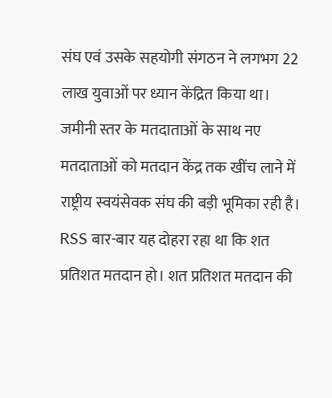संघ एवं उसके सहयोगी संगठन ने लगभग 22 लाख युवाओं पर ध्यान केंद्रित किया था। जमीनी स्तर के मतदाताओं के साथ नए मतदाताओं को मतदान केंद्र तक खींच लाने में राष्ट्रीय स्वयंसेवक संघ की बड़ी भूमिका रही है। RSS बार-बार यह दोहरा रहा था कि शत प्रतिशत मतदान हो। शत प्रतिशत मतदान की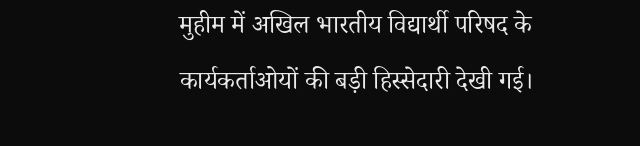मुहीम में अखिल भारतीय विद्यार्थी परिषद के कार्यकर्ताओयों की बड़ी हिस्सेदारी देखी गई।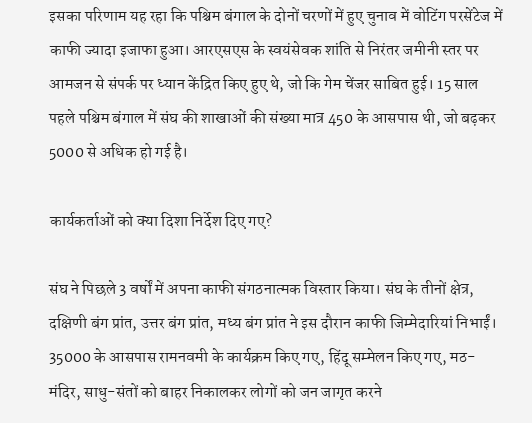इसका परिणाम यह रहा कि पश्चिम बंगाल के दोनों चरणों में हुए चुनाव में वोटिंग परसेंटेज में काफी ज्यादा इजाफा हुआ। आरएसएस के स्वयंसेवक शांति से निरंतर जमीनी स्तर पर आमजन से संपर्क पर ध्यान केंद्रित किए हुए थे, जो कि गेम चेंजर साबित हुई। 15 साल पहले पश्चिम बंगाल में संघ की शाखाओं की संख्या मात्र 450 के आसपास थी, जो बढ़कर 5000 से अधिक हो गई है।

कार्यकर्ताओं को क्या दिशा निर्देश दिए गए?

संघ ने पिछले 3 वर्षों में अपना काफी संगठनात्मक विस्तार किया। संघ के तीनों क्षेत्र, दक्षिणी बंग प्रांत, उत्तर बंग प्रांत, मध्य बंग प्रांत ने इस दौरान काफी जिम्मेदारियां निभाईं। 35000 के आसपास रामनवमी के कार्यक्रम किए गए, हिंदू सम्मेलन किए गए, मठ-मंदिर, साधु-संतों को बाहर निकालकर लोगों को जन जागृत करने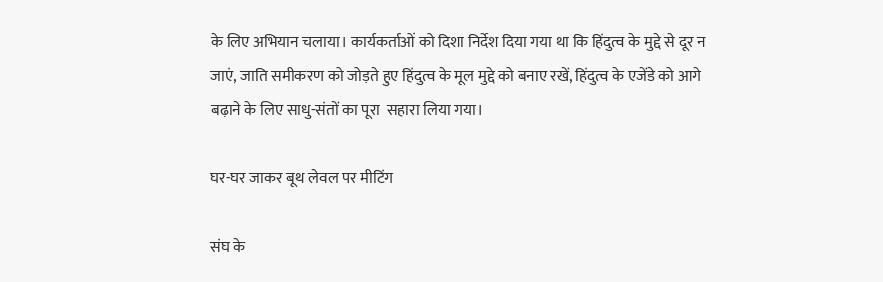के लिए अभियान चलाया। कार्यकर्ताओं को दिशा निर्देश दिया गया था कि हिंदुत्व के मुद्दे से दूर न जाएं, जाति समीकरण को जोड़ते हुए हिंदुत्व के मूल मुद्दे को बनाए रखें, हिंदुत्व के एजेंडे को आगे बढ़ाने के लिए साधु-संतों का पूरा  सहारा लिया गया।

घर-घर जाकर बूथ लेवल पर मीटिंग

संघ के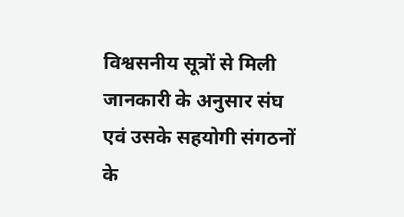विश्वसनीय सूत्रों से मिली जानकारी के अनुसार संघ एवं उसके सहयोगी संगठनों के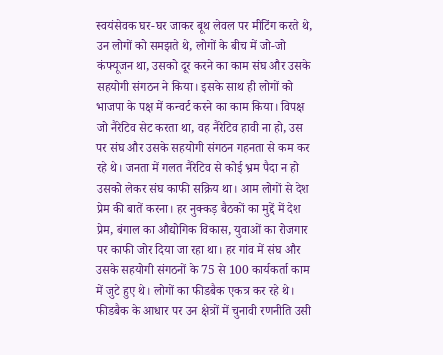स्वयंसेवक घर-घर जाकर बूथ लेवल पर मीटिंग करते थे, उन लोगों को समझते थे, लोगों के बीच में जो-जो कंफ्यूजन था, उसको दूर करने का काम संघ और उसके सहयोगी संगठन ने किया। इसके साथ ही लोगों को भाजपा के पक्ष में कन्वर्ट करने का काम किया। विपक्ष जो नैरेटिव सेट करता था, वह नैरेटिव हावी ना हो, उस पर संघ और उसके सहयोगी संगठन गहनता से कम कर रहे थे। जनता में गलत नैरेटिव से कोई भ्रम पैदा न हो उसको लेकर संघ काफी सक्रिय था। आम लोगों से देश प्रेम की बातें करना। हर नुक्कड़ बैठकों का मुद्दें में देश प्रेम, बंगाल का औद्योगिक विकास, युवाओं का रोजगार पर काफी जोर दिया जा रहा था। हर गांव में संघ और उसके सहयोगी संगठनों के 75 से 100 कार्यकर्ता काम में जुटे हुए थे। लोगों का फीडबैक एकत्र कर रहे थे। फीडबैक के आधार पर उन क्षेत्रों में चुनावी रणनीति उसी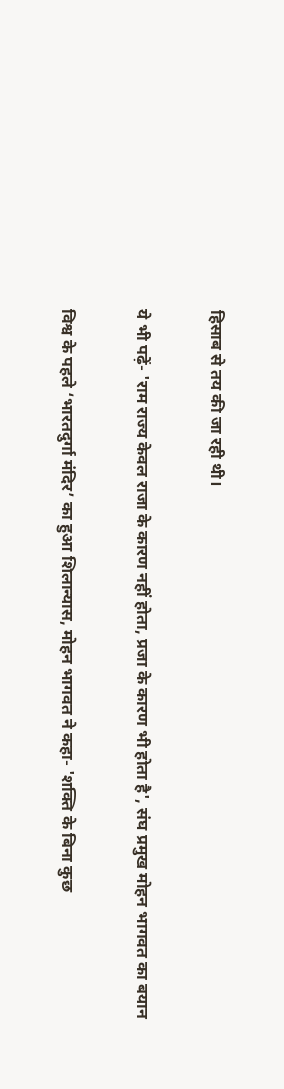हिसाब से तय की जा रही थी।

ये भी पढ़ें- 'राम राज्य केवल राजा के कारण नहीं होता, प्रजा के कारण भी होता है', संघ प्रमुख मोहन भागवत का बयान

विश्व के पहले ‘भारतदुर्गा मंदिर’ का हुआ शिलान्यास, मोहन भागवत ने कहा- 'शक्ति के बिना कुछ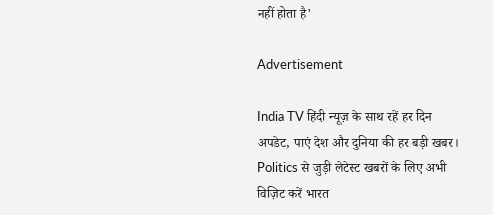नहीं होता है'

Advertisement

India TV हिंदी न्यूज़ के साथ रहें हर दिन अपडेट, पाएं देश और दुनिया की हर बड़ी खबर। Politics से जुड़ी लेटेस्ट खबरों के लिए अभी विज़िट करें भारत